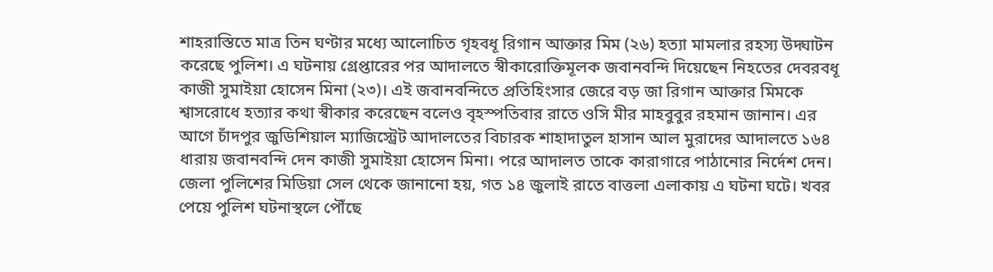শাহরাস্তিতে মাত্র তিন ঘণ্টার মধ্যে আলোচিত গৃহবধূ রিগান আক্তার মিম (২৬) হত্যা মামলার রহস্য উদ্ঘাটন করেছে পুলিশ। এ ঘটনায় গ্রেপ্তারের পর আদালতে স্বীকারোক্তিমূলক জবানবন্দি দিয়েছেন নিহতের দেবরবধূ কাজী সুমাইয়া হোসেন মিনা (২৩)। এই জবানবন্দিতে প্রতিহিংসার জেরে বড় জা রিগান আক্তার মিমকে শ্বাসরোধে হত্যার কথা স্বীকার করেছেন বলেও বৃহস্পতিবার রাতে ওসি মীর মাহবুবুর রহমান জানান। এর আগে চাঁদপুর জুডিশিয়াল ম্যাজিস্ট্রেট আদালতের বিচারক শাহাদাতুল হাসান আল মুরাদের আদালতে ১৬৪ ধারায় জবানবন্দি দেন কাজী সুমাইয়া হোসেন মিনা। পরে আদালত তাকে কারাগারে পাঠানোর নির্দেশ দেন।
জেলা পুলিশের মিডিয়া সেল থেকে জানানো হয়, গত ১৪ জুলাই রাতে বাত্তলা এলাকায় এ ঘটনা ঘটে। খবর পেয়ে পুলিশ ঘটনাস্থলে পৌঁছে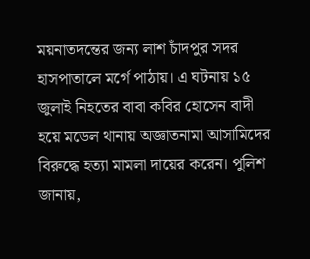ময়নাতদন্তের জন্য লাশ চাঁদপুর সদর হাসপাতালে মর্গে পাঠায়। এ ঘটনায় ১৫ জুলাই নিহতের বাবা কবির হোসেন বাদী হয়ে মডেল থানায় অজ্ঞাতনামা আসামিদের বিরুদ্ধে হত্যা মামলা দায়ের করেন। পুলিশ জানায়,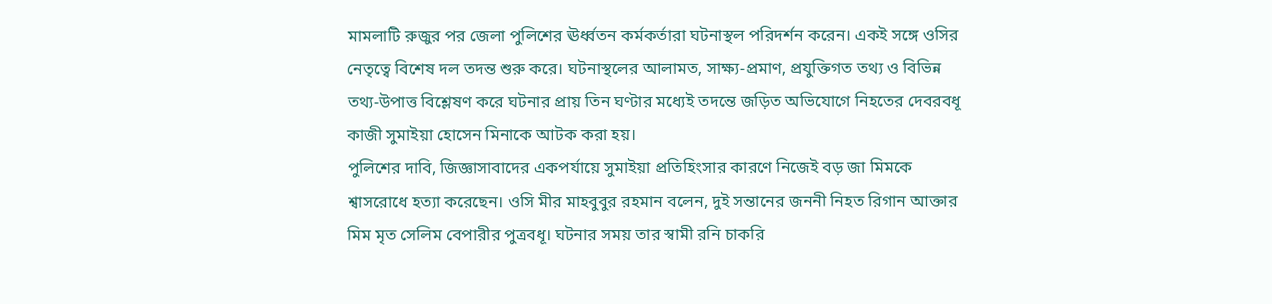মামলাটি রুজুর পর জেলা পুলিশের ঊর্ধ্বতন কর্মকর্তারা ঘটনাস্থল পরিদর্শন করেন। একই সঙ্গে ওসির নেতৃত্বে বিশেষ দল তদন্ত শুরু করে। ঘটনাস্থলের আলামত, সাক্ষ্য-প্রমাণ, প্রযুক্তিগত তথ্য ও বিভিন্ন তথ্য-উপাত্ত বিশ্লেষণ করে ঘটনার প্রায় তিন ঘণ্টার মধ্যেই তদন্তে জড়িত অভিযোগে নিহতের দেবরবধূ কাজী সুমাইয়া হোসেন মিনাকে আটক করা হয়।
পুলিশের দাবি, জিজ্ঞাসাবাদের একপর্যায়ে সুমাইয়া প্রতিহিংসার কারণে নিজেই বড় জা মিমকে শ্বাসরোধে হত্যা করেছেন। ওসি মীর মাহবুবুর রহমান বলেন, দুই সন্তানের জননী নিহত রিগান আক্তার মিম মৃত সেলিম বেপারীর পুত্রবধূ। ঘটনার সময় তার স্বামী রনি চাকরি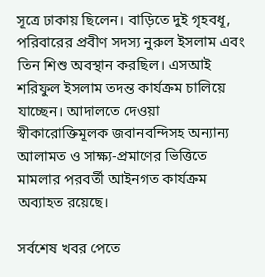সূত্রে ঢাকায় ছিলেন। বাড়িতে দুই গৃহবধূ, পরিবারের প্রবীণ সদস্য নুরুল ইসলাম এবং তিন শিশু অবস্থান করছিল। এসআই শরিফুল ইসলাম তদন্ত কার্যক্রম চালিয়ে যাচ্ছেন। আদালতে দেওয়া স্বীকারোক্তিমূলক জবানবন্দিসহ অন্যান্য আলামত ও সাক্ষ্য-প্রমাণের ভিত্তিতে মামলার পরবর্তী আইনগত কার্যক্রম অব্যাহত রয়েছে।

সর্বশেষ খবর পেতে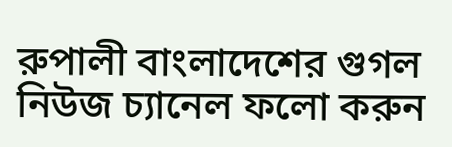রুপালী বাংলাদেশের গুগল নিউজ চ্যানেল ফলো করুন